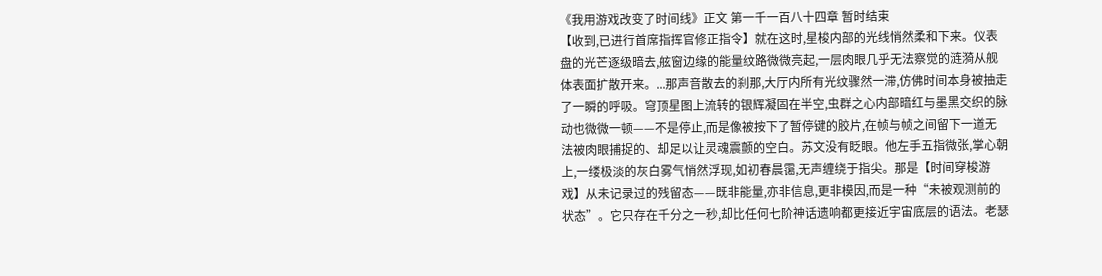《我用游戏改变了时间线》正文 第一千一百八十四章 暂时结束
【收到,已进行首席指挥官修正指令】就在这时,星梭内部的光线悄然柔和下来。仪表盘的光芒逐级暗去,舷窗边缘的能量纹路微微亮起,一层肉眼几乎无法察觉的涟漪从舰体表面扩散开来。...那声音散去的刹那,大厅内所有光纹骤然一滞,仿佛时间本身被抽走了一瞬的呼吸。穹顶星图上流转的银辉凝固在半空,虫群之心内部暗红与墨黑交织的脉动也微微一顿——不是停止,而是像被按下了暂停键的胶片,在帧与帧之间留下一道无法被肉眼捕捉的、却足以让灵魂震颤的空白。苏文没有眨眼。他左手五指微张,掌心朝上,一缕极淡的灰白雾气悄然浮现,如初春晨霭,无声缠绕于指尖。那是【时间穿梭游戏】从未记录过的残留态——既非能量,亦非信息,更非模因,而是一种“未被观测前的状态”。它只存在千分之一秒,却比任何七阶神话遗响都更接近宇宙底层的语法。老瑟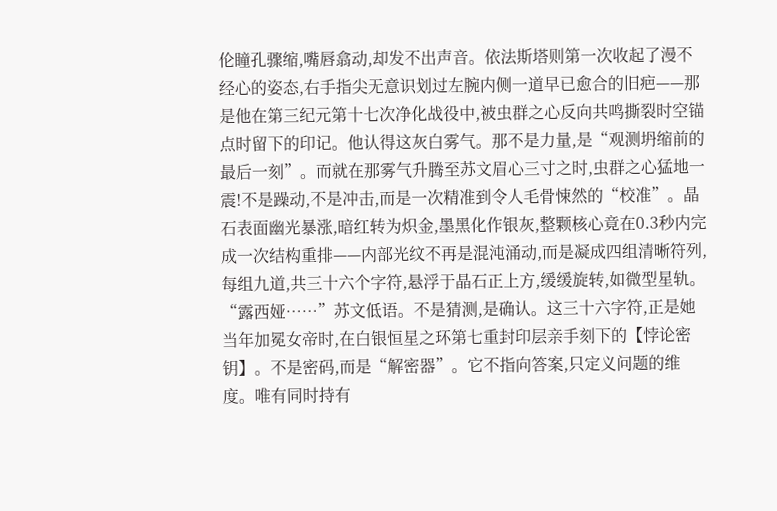伦瞳孔骤缩,嘴唇翕动,却发不出声音。依法斯塔则第一次收起了漫不经心的姿态,右手指尖无意识划过左腕内侧一道早已愈合的旧疤——那是他在第三纪元第十七次净化战役中,被虫群之心反向共鸣撕裂时空锚点时留下的印记。他认得这灰白雾气。那不是力量,是“观测坍缩前的最后一刻”。而就在那雾气升腾至苏文眉心三寸之时,虫群之心猛地一震!不是躁动,不是冲击,而是一次精准到令人毛骨悚然的“校准”。晶石表面幽光暴涨,暗红转为炽金,墨黑化作银灰,整颗核心竟在0.3秒内完成一次结构重排——内部光纹不再是混沌涌动,而是凝成四组清晰符列,每组九道,共三十六个字符,悬浮于晶石正上方,缓缓旋转,如微型星轨。“露西娅……”苏文低语。不是猜测,是确认。这三十六字符,正是她当年加冕女帝时,在白银恒星之环第七重封印层亲手刻下的【悖论密钥】。不是密码,而是“解密器”。它不指向答案,只定义问题的维度。唯有同时持有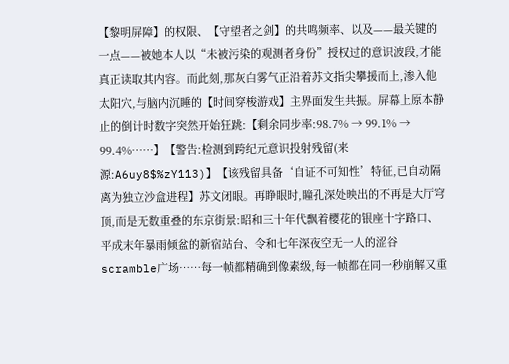【黎明屏障】的权限、【守望者之剑】的共鸣频率、以及——最关键的一点——被她本人以“未被污染的观测者身份”授权过的意识波段,才能真正读取其内容。而此刻,那灰白雾气正沿着苏文指尖攀援而上,渗入他太阳穴,与脑内沉睡的【时间穿梭游戏】主界面发生共振。屏幕上原本静止的倒计时数字突然开始狂跳:【剩余同步率:98.7% → 99.1% → 99.4%……】【警告:检测到跨纪元意识投射残留(来源:A6uy8$%zY113)】【该残留具备‘自证不可知性’特征,已自动隔离为独立沙盒进程】苏文闭眼。再睁眼时,瞳孔深处映出的不再是大厅穹顶,而是无数重叠的东京街景:昭和三十年代飘着樱花的银座十字路口、平成末年暴雨倾盆的新宿站台、令和七年深夜空无一人的涩谷scramble广场……每一帧都精确到像素级,每一帧都在同一秒崩解又重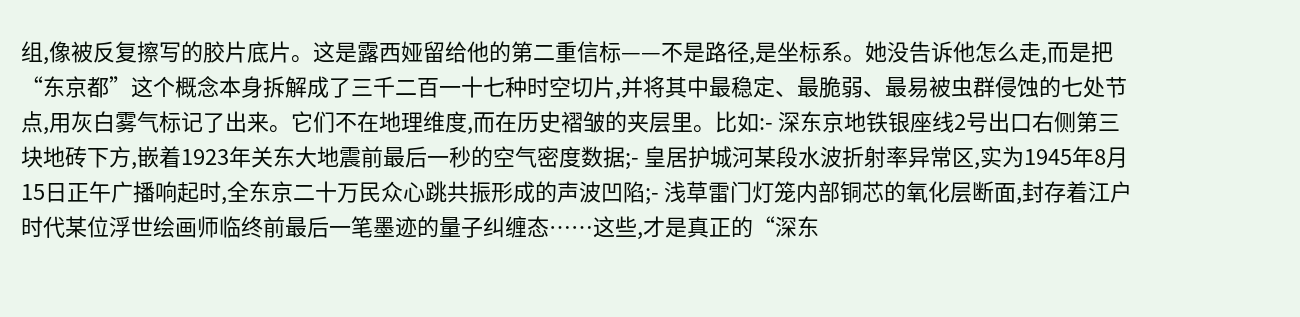组,像被反复擦写的胶片底片。这是露西娅留给他的第二重信标——不是路径,是坐标系。她没告诉他怎么走,而是把“东京都”这个概念本身拆解成了三千二百一十七种时空切片,并将其中最稳定、最脆弱、最易被虫群侵蚀的七处节点,用灰白雾气标记了出来。它们不在地理维度,而在历史褶皱的夹层里。比如:- 深东京地铁银座线2号出口右侧第三块地砖下方,嵌着1923年关东大地震前最后一秒的空气密度数据;- 皇居护城河某段水波折射率异常区,实为1945年8月15日正午广播响起时,全东京二十万民众心跳共振形成的声波凹陷;- 浅草雷门灯笼内部铜芯的氧化层断面,封存着江户时代某位浮世绘画师临终前最后一笔墨迹的量子纠缠态……这些,才是真正的“深东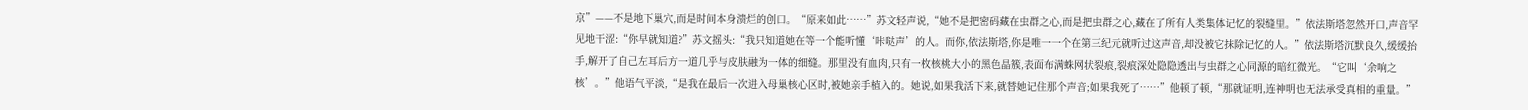京”——不是地下巢穴,而是时间本身溃烂的创口。“原来如此……”苏文轻声说,“她不是把密码藏在虫群之心,而是把虫群之心,藏在了所有人类集体记忆的裂缝里。”依法斯塔忽然开口,声音罕见地干涩:“你早就知道?”苏文摇头:“我只知道她在等一个能听懂‘咔哒声’的人。而你,依法斯塔,你是唯一一个在第三纪元就听过这声音,却没被它抹除记忆的人。”依法斯塔沉默良久,缓缓抬手,解开了自己左耳后方一道几乎与皮肤融为一体的细缝。那里没有血肉,只有一枚核桃大小的黑色晶簇,表面布满蛛网状裂痕,裂痕深处隐隐透出与虫群之心同源的暗红微光。“它叫‘余响之核’。”他语气平淡,“是我在最后一次进入母巢核心区时,被她亲手植入的。她说,如果我活下来,就替她记住那个声音;如果我死了……”他顿了顿,“那就证明,连神明也无法承受真相的重量。”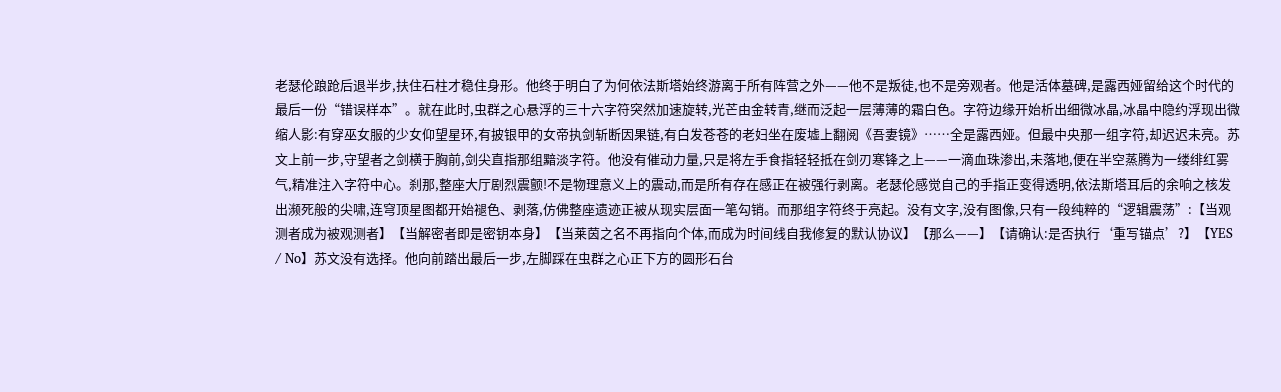老瑟伦踉跄后退半步,扶住石柱才稳住身形。他终于明白了为何依法斯塔始终游离于所有阵营之外——他不是叛徒,也不是旁观者。他是活体墓碑,是露西娅留给这个时代的最后一份“错误样本”。就在此时,虫群之心悬浮的三十六字符突然加速旋转,光芒由金转青,继而泛起一层薄薄的霜白色。字符边缘开始析出细微冰晶,冰晶中隐约浮现出微缩人影:有穿巫女服的少女仰望星环,有披银甲的女帝执剑斩断因果链,有白发苍苍的老妇坐在废墟上翻阅《吾妻镜》……全是露西娅。但最中央那一组字符,却迟迟未亮。苏文上前一步,守望者之剑横于胸前,剑尖直指那组黯淡字符。他没有催动力量,只是将左手食指轻轻抵在剑刃寒锋之上——一滴血珠渗出,未落地,便在半空蒸腾为一缕绯红雾气,精准注入字符中心。刹那,整座大厅剧烈震颤!不是物理意义上的震动,而是所有存在感正在被强行剥离。老瑟伦感觉自己的手指正变得透明,依法斯塔耳后的余响之核发出濒死般的尖啸,连穹顶星图都开始褪色、剥落,仿佛整座遗迹正被从现实层面一笔勾销。而那组字符终于亮起。没有文字,没有图像,只有一段纯粹的“逻辑震荡”:【当观测者成为被观测者】【当解密者即是密钥本身】【当莱茵之名不再指向个体,而成为时间线自我修复的默认协议】【那么——】【请确认:是否执行‘重写锚点’?】【YES / No】苏文没有选择。他向前踏出最后一步,左脚踩在虫群之心正下方的圆形石台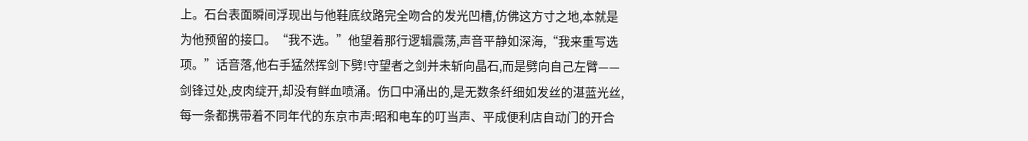上。石台表面瞬间浮现出与他鞋底纹路完全吻合的发光凹槽,仿佛这方寸之地,本就是为他预留的接口。“我不选。”他望着那行逻辑震荡,声音平静如深海,“我来重写选项。”话音落,他右手猛然挥剑下劈!守望者之剑并未斩向晶石,而是劈向自己左臂——剑锋过处,皮肉绽开,却没有鲜血喷涌。伤口中涌出的,是无数条纤细如发丝的湛蓝光丝,每一条都携带着不同年代的东京市声:昭和电车的叮当声、平成便利店自动门的开合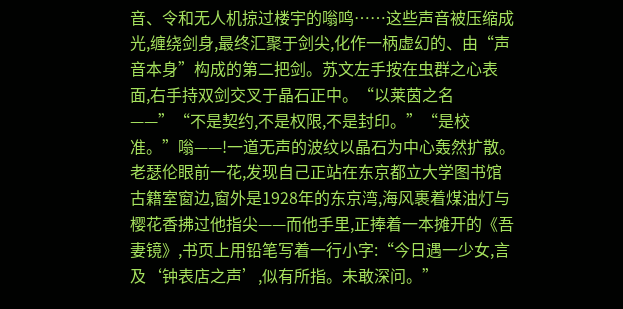音、令和无人机掠过楼宇的嗡鸣……这些声音被压缩成光,缠绕剑身,最终汇聚于剑尖,化作一柄虚幻的、由“声音本身”构成的第二把剑。苏文左手按在虫群之心表面,右手持双剑交叉于晶石正中。“以莱茵之名——”“不是契约,不是权限,不是封印。”“是校准。”嗡——!一道无声的波纹以晶石为中心轰然扩散。老瑟伦眼前一花,发现自己正站在东京都立大学图书馆古籍室窗边,窗外是1928年的东京湾,海风裹着煤油灯与樱花香拂过他指尖——而他手里,正捧着一本摊开的《吾妻镜》,书页上用铅笔写着一行小字:“今日遇一少女,言及‘钟表店之声’,似有所指。未敢深问。”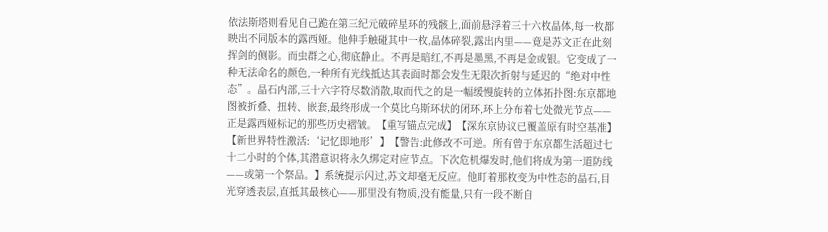依法斯塔则看见自己跪在第三纪元破碎星环的残骸上,面前悬浮着三十六枚晶体,每一枚都映出不同版本的露西娅。他伸手触碰其中一枚,晶体碎裂,露出内里——竟是苏文正在此刻挥剑的侧影。而虫群之心,彻底静止。不再是暗红,不再是墨黑,不再是金或银。它变成了一种无法命名的颜色,一种所有光线抵达其表面时都会发生无限次折射与延迟的“绝对中性态”。晶石内部,三十六字符尽数消散,取而代之的是一幅缓慢旋转的立体拓扑图:东京都地图被折叠、扭转、嵌套,最终形成一个莫比乌斯环状的闭环,环上分布着七处微光节点——正是露西娅标记的那些历史褶皱。【重写锚点完成】【深东京协议已覆盖原有时空基准】【新世界特性激活:‘记忆即地形’】【警告:此修改不可逆。所有曾于东京都生活超过七十二小时的个体,其潜意识将永久绑定对应节点。下次危机爆发时,他们将成为第一道防线——或第一个祭品。】系统提示闪过,苏文却毫无反应。他盯着那枚变为中性态的晶石,目光穿透表层,直抵其最核心——那里没有物质,没有能量,只有一段不断自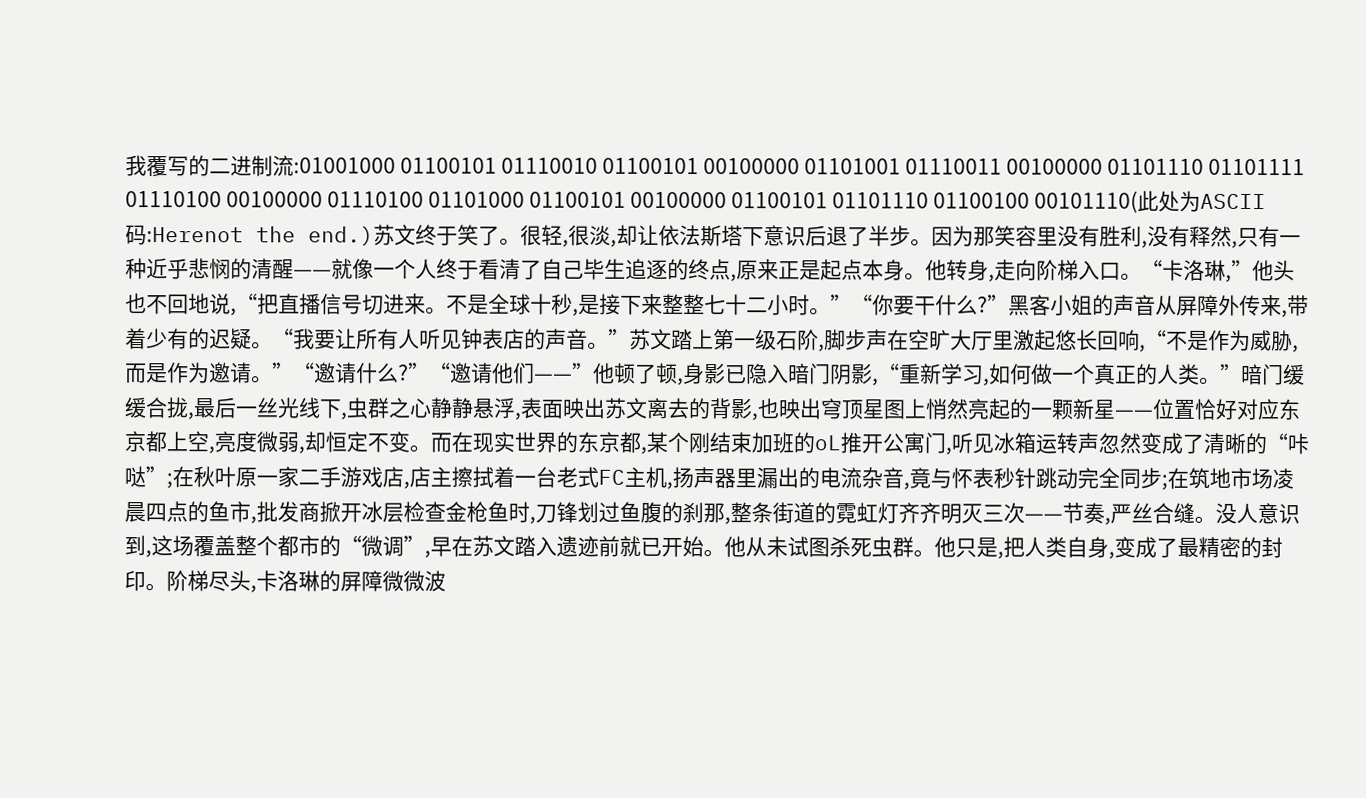我覆写的二进制流:01001000 01100101 01110010 01100101 00100000 01101001 01110011 00100000 01101110 01101111 01110100 00100000 01110100 01101000 01100101 00100000 01100101 01101110 01100100 00101110(此处为ASCII码:Herenot the end.)苏文终于笑了。很轻,很淡,却让依法斯塔下意识后退了半步。因为那笑容里没有胜利,没有释然,只有一种近乎悲悯的清醒——就像一个人终于看清了自己毕生追逐的终点,原来正是起点本身。他转身,走向阶梯入口。“卡洛琳,”他头也不回地说,“把直播信号切进来。不是全球十秒,是接下来整整七十二小时。”“你要干什么?”黑客小姐的声音从屏障外传来,带着少有的迟疑。“我要让所有人听见钟表店的声音。”苏文踏上第一级石阶,脚步声在空旷大厅里激起悠长回响,“不是作为威胁,而是作为邀请。”“邀请什么?”“邀请他们——”他顿了顿,身影已隐入暗门阴影,“重新学习,如何做一个真正的人类。”暗门缓缓合拢,最后一丝光线下,虫群之心静静悬浮,表面映出苏文离去的背影,也映出穹顶星图上悄然亮起的一颗新星——位置恰好对应东京都上空,亮度微弱,却恒定不变。而在现实世界的东京都,某个刚结束加班的oL推开公寓门,听见冰箱运转声忽然变成了清晰的“咔哒”;在秋叶原一家二手游戏店,店主擦拭着一台老式FC主机,扬声器里漏出的电流杂音,竟与怀表秒针跳动完全同步;在筑地市场凌晨四点的鱼市,批发商掀开冰层检查金枪鱼时,刀锋划过鱼腹的刹那,整条街道的霓虹灯齐齐明灭三次——节奏,严丝合缝。没人意识到,这场覆盖整个都市的“微调”,早在苏文踏入遗迹前就已开始。他从未试图杀死虫群。他只是,把人类自身,变成了最精密的封印。阶梯尽头,卡洛琳的屏障微微波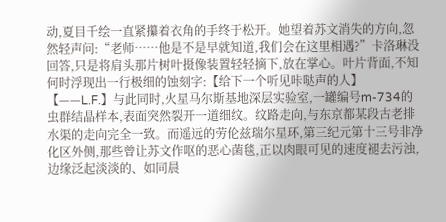动,夏目千绘一直紧攥着衣角的手终于松开。她望着苏文消失的方向,忽然轻声问:“老师……他是不是早就知道,我们会在这里相遇?”卡洛琳没回答,只是将肩头那片树叶摄像装置轻轻摘下,放在掌心。叶片背面,不知何时浮现出一行极细的蚀刻字:【给下一个听见咔哒声的人】【——L.F.】与此同时,火星马尔斯基地深层实验室,一罐编号m-734的虫群结晶样本,表面突然裂开一道细纹。纹路走向,与东京都某段古老排水渠的走向完全一致。而遥远的劳伦兹瑞尔星环,第三纪元第十三号非净化区外侧,那些曾让苏文作呕的恶心菌毯,正以肉眼可见的速度褪去污浊,边缘泛起淡淡的、如同晨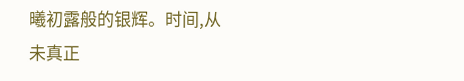曦初露般的银辉。时间,从未真正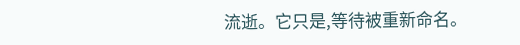流逝。它只是,等待被重新命名。